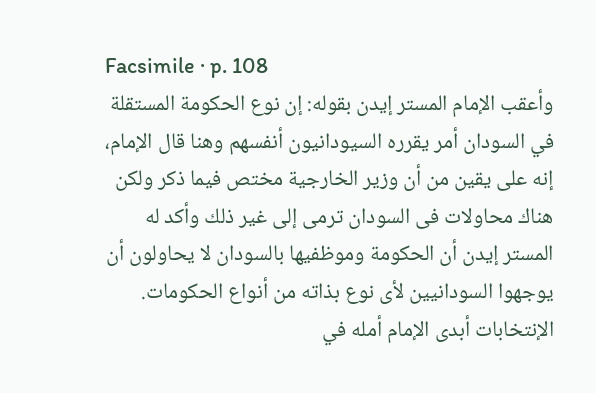Facsimile · p. 108
وأعقب الإمام المستر إيدن بقوله: إن نوع الحكومة المستقلة في السودان أمر يقرره السيودانيون أنفسهم وهنا قال الإمام، إنه على يقين من أن وزير الخارجية مختص فيما ذكر ولكن هناك محاولات فى السودان ترمى إلى غير ذلك وأكد له المستر إيدن أن الحكومة وموظفيها بالسودان لا يحاولون أن يوجهوا السودانيين لأى نوع بذاته من أنواع الحكومات.
الإنتخابات أبدى الإمام أمله في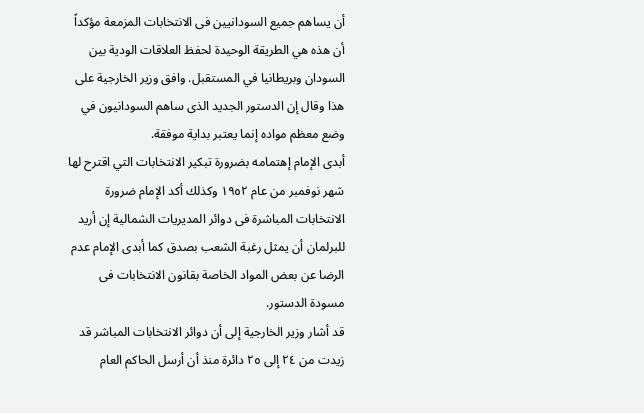أن يساهم جميع السودانيين فى الانتخابات المزمعة مؤكداً أن هذه هي الطريقة الوحيدة لحفظ العلاقات الودية بين السودان وبريطانيا في المستقبل. وافق وزير الخارجية على هذا وقال إن الدستور الجديد الذى ساهم السودانيون في وضع معظم مواده إنما يعتبر بداية موفقة.
أبدى الإمام إهتمامه بضرورة تبكير الانتخابات التي اقترح لها شهر نوفمبر من عام ١٩٥٢ وكذلك أكد الإمام ضرورة الانتخابات المباشرة فى دوائر المديريات الشمالية إن أريد للبرلمان أن يمثل رغبة الشعب بصدق كما أبدى الإمام عدم الرضا عن بعض المواد الخاصة بقانون الانتخابات فى مسودة الدستور.
قد أشار وزير الخارجية إلى أن دوائر الانتخابات المباشر قد زيدت من ٢٤ إلى ٢٥ دائرة منذ أن أرسل الحاكم العام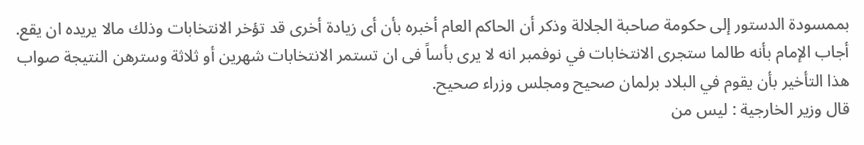بممسودة الدستور إلى حكومة صاحبة الجلالة وذكر أن الحاكم العام أخبره بأن أى زيادة أخرى قد تؤخر الانتخابات وذلك مالا يريده ان يقع.
أجاب الإمام بأنه طالما ستجرى الانتخابات في نوفمبر انه لا يرى بأساً فى ان تستمر الانتخابات شهرين أو ثلاثة وسترهن النتيجة صواب هذا التأخير بأن يقوم في البلاد برلمان صحيح ومجلس وزراء صحيح.
قال وزير الخارجية : ليس من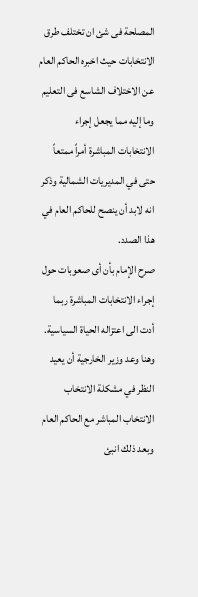المصلحة فى شئ ان تختلف طرق الانتخابات حيث اخبره الحاكم العام عن الاختلاف الشاسع فى التعليم وما إليه مما يجعل إجراء الانتخابات المباشرة أمراً ممتعاً حتى في المديريات الشمالية وذكر انه لابد أن ينصح للحاكم العام في هذا الصدد.
صرح الإمام بأن أى صعوبات حول إجراء الانتخابات المباشرة ربما أدت الى اعتزاله الحياة السياسية.
وهنا وعد وزير الخارجية أن يعيد النظر في مشكلة الانتخاب الانتخاب المباشر مع الحاكم العام وبعد ذلك انبئ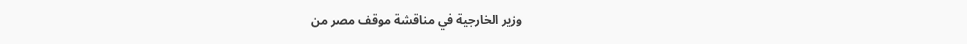وزير الخارجية في مناقشة موقف مصر من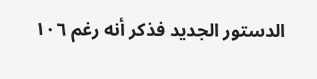الدستور الجديد فذكر أنه رغم ١٠٦